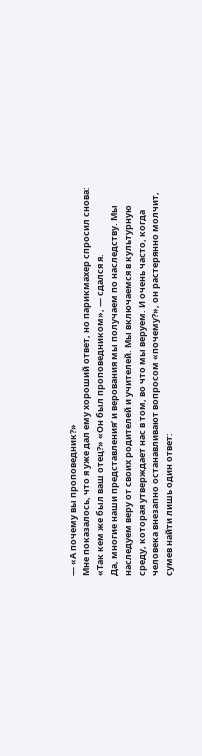— «А почему вы проповедник?»
Мне показалось, что я уже дал ему хороший ответ, но парикмахер спросил снова: «Так кем же был ваш отец?» «Он был проповедником», — сдался я.
Да, многие наши представления’ и верования мы получаем по наследству. Мы наследуем веру от своих родителей и учителей. Мы включаемся в культурную среду, которая утверждает нас в том, во что мы веруем. И очень часто, когда человека внезапно останавливают вопросом «почему?», он растерянно молчит, сумев найти лишь один ответ: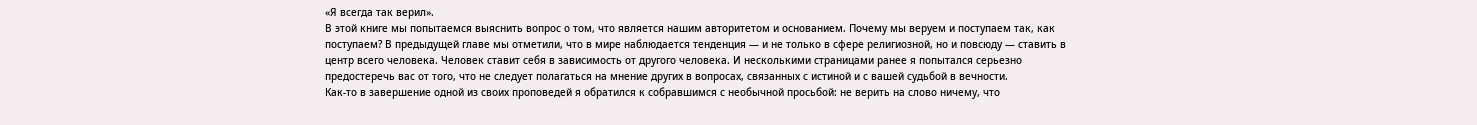«Я всегда так верил».
В этой книге мы попытаемся выяснить вопрос о том, что является нашим авторитетом и основанием. Почему мы веруем и поступаем так, как поступаем? В предыдущей главе мы отметили, что в мире наблюдается тенденция — и не только в сфере религиозной, но и повсюду — ставить в центр всего человека. Человек ставит себя в зависимость от другого человека. И несколькими страницами ранее я попытался серьезно предостеречь вас от того, что не следует полагаться на мнение других в вопросах, связанных с истиной и с вашей судьбой в вечности.
Как-то в завершение одной из своих проповедей я обратился к собравшимся с необычной просьбой: не верить на слово ничему, что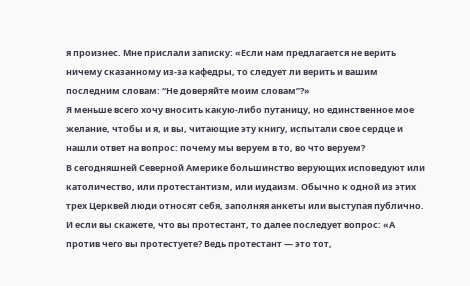я произнес. Мне прислали записку: «Если нам предлагается не верить ничему сказанному из-за кафедры, то следует ли верить и вашим последним словам: “Не доверяйте моим словам”?»
Я меньше всего хочу вносить какую-либо путаницу, но единственное мое желание, чтобы и я, и вы, читающие эту книгу, испытали свое сердце и нашли ответ на вопрос: почему мы веруем в то, во что веруем?
В сегодняшней Северной Америке большинство верующих исповедуют или католичество, или протестантизм, или иудаизм. Обычно к одной из этих трех Церквей люди относят себя, заполняя анкеты или выступая публично. И если вы скажете, что вы протестант, то далее последует вопрос: «А против чего вы протестуете? Ведь протестант — это тот,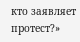кто заявляет протест?»